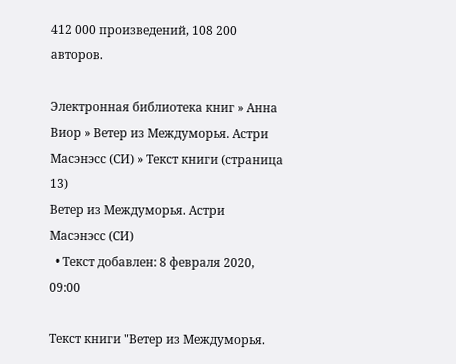412 000 произведений, 108 200 авторов.

Электронная библиотека книг » Анна Виор » Ветер из Междуморья. Астри Масэнэсс (СИ) » Текст книги (страница 13)
Ветер из Междуморья. Астри Масэнэсс (СИ)
  • Текст добавлен: 8 февраля 2020, 09:00

Текст книги "Ветер из Междуморья.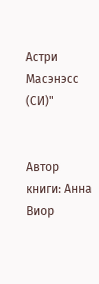Астри Масэнэсс (СИ)"


Автор книги: Анна Виор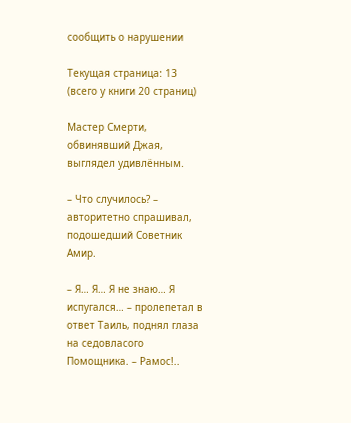сообщить о нарушении

Текущая страница: 13 (всего у книги 20 страниц)

Мастер Смерти, обвинявший Джая, выглядел удивлённым.

– Что случилось? – авторитетно спрашивал, подошедший Советник Амир.

– Я… Я… Я не знаю… Я испугался… – пролепетал в ответ Таиль, поднял глаза на седовласого Помощника. – Рамос!..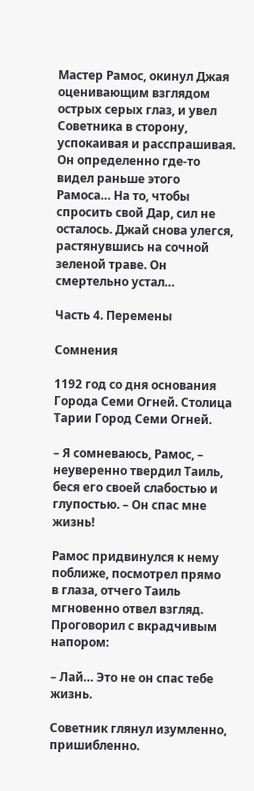Мастер Рамос, окинул Джая оценивающим взглядом острых серых глаз, и увел Советника в сторону, успокаивая и расспрашивая. Он определенно где-то видел раньше этого Рамоса… На то, чтобы спросить свой Дар, сил не осталось. Джай снова улегся, растянувшись на сочной зеленой траве. Он смертельно устал…

Часть 4. Перемены

Сомнения

1192 год со дня основания Города Семи Огней. Столица Тарии Город Семи Огней.

– Я сомневаюсь, Рамос, – неуверенно твердил Таиль, беся его своей слабостью и глупостью. – Он спас мне жизнь!

Рамос придвинулся к нему поближе, посмотрел прямо в глаза, отчего Таиль мгновенно отвел взгляд. Проговорил с вкрадчивым напором:

– Лай… Это не он спас тебе жизнь.

Советник глянул изумленно, пришибленно.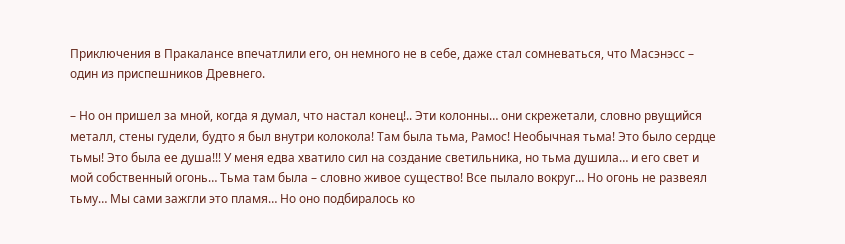Приключения в Пракалансе впечатлили его, он немного не в себе, даже стал сомневаться, что Масэнэсс – один из приспешников Древнего.

– Но он пришел за мной, когда я думал, что настал конец!.. Эти колонны… они скрежетали, словно рвущийся металл, стены гудели, будто я был внутри колокола! Там была тьма, Рамос! Необычная тьма! Это было сердце тьмы! Это была ее душа!!! У меня едва хватило сил на создание светильника, но тьма душила… и его свет и мой собственный огонь… Тьма там была – словно живое существо! Все пылало вокруг… Но огонь не развеял тьму… Мы сами зажгли это пламя… Но оно подбиралось ко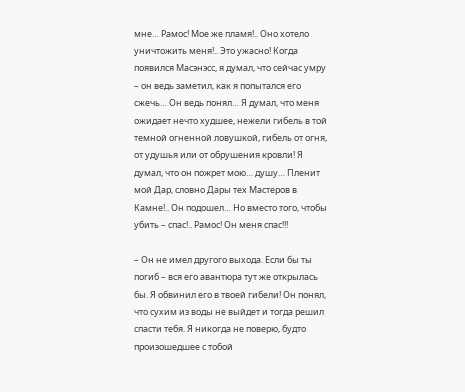мне… Рамос! Мое же пламя!.. Оно хотело уничтожить меня!.. Это ужасно! Когда появился Масэнэсс, я думал, что сейчас умру – он ведь заметил, как я попытался его сжечь… Он ведь понял… Я думал, что меня ожидает нечто худшее, нежели гибель в той темной огненной ловушкой, гибель от огня, от удушья или от обрушения кровли! Я думал, что он пожрет мою… душу… Пленит мой Дар, словно Дары тех Мастеров в Камне!.. Он подошел… Но вместо того, чтобы убить – спас!.. Рамос! Он меня спас!!!

– Он не имел другого выхода. Если бы ты погиб – вся его авантюра тут же открылась бы. Я обвинил его в твоей гибели! Он понял, что сухим из воды не выйдет и тогда решил спасти тебя. Я никогда не поверю, будто произошедшее с тобой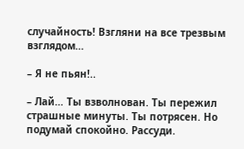случайность! Взгляни на все трезвым взглядом…

– Я не пьян!..

– Лай… Ты взволнован. Ты пережил страшные минуты. Ты потрясен. Но подумай спокойно. Рассуди.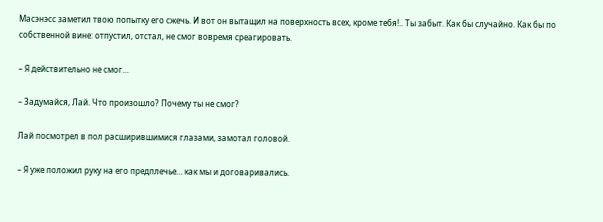Масэнэсс заметил твою попытку его сжечь. И вот он вытащил на поверхность всех, кроме тебя!.. Ты забыт. Как бы случайно. Как бы по собственной вине: отпустил, отстал, не смог вовремя среагировать.

– Я действительно не смог…

– Задумайся, Лай. Что произошло? Почему ты не смог?

Лай посмотрел в пол расширившимися глазами, замотал головой.

– Я уже положил руку на его предплечье… как мы и договаривались.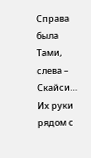Справа была Тами, слева – Скайси… Их руки рядом с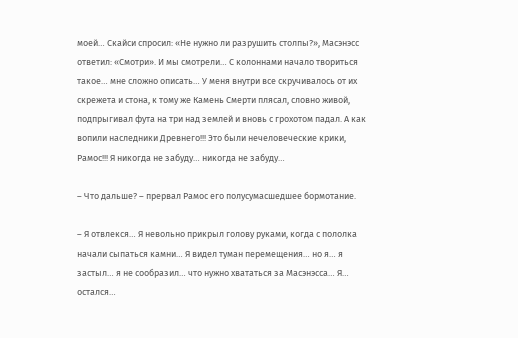моей… Скайси спросил: «Не нужно ли разрушить столпы?», Масэнэсс ответил: «Смотри». И мы смотрели… С колоннами начало твориться такое… мне сложно описать… У меня внутри все скручивалось от их скрежета и стона, к тому же Камень Смерти плясал, словно живой, подпрыгивал фута на три над землей и вновь с грохотом падал. А как вопили наследники Древнего!!! Это были нечеловеческие крики, Рамос!!! Я никогда не забуду… никогда не забуду…

– Что дальше? – прервал Рамос его полусумасшедшее бормотание.

– Я отвлекся… Я невольно прикрыл голову руками, когда с пололка начали сыпаться камни… Я видел туман перемещения… но я… я застыл… я не сообразил… что нужно хвататься за Масэнэсса… Я… остался…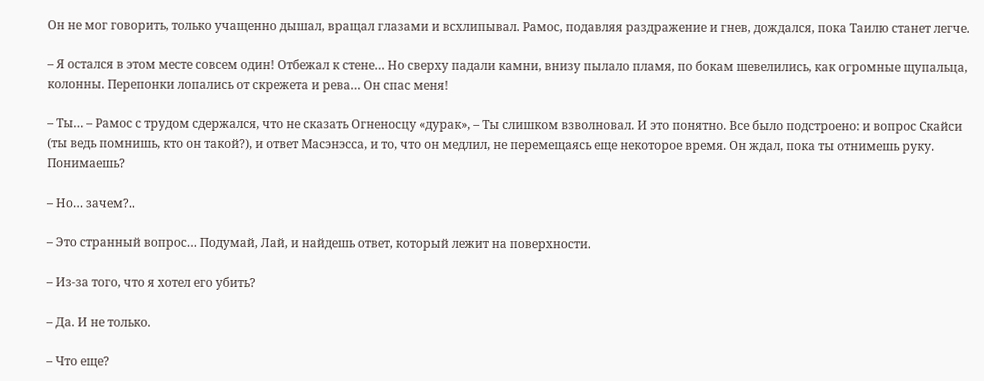Он не мог говорить, только учащенно дышал, вращал глазами и всхлипывал. Рамос, подавляя раздражение и гнев, дождался, пока Таилю станет легче.

– Я остался в этом месте совсем один! Отбежал к стене… Но сверху падали камни, внизу пылало пламя, по бокам шевелились, как огромные щупальца, колонны. Перепонки лопались от скрежета и рева… Он спас меня!

– Ты… – Рамос с трудом сдержался, что не сказать Огненосцу «дурак», – Ты слишком взволновал. И это понятно. Все было подстроено: и вопрос Скайси (ты ведь помнишь, кто он такой?), и ответ Масэнэсса, и то, что он медлил, не перемещаясь еще некоторое время. Он ждал, пока ты отнимешь руку. Понимаешь?

– Но… зачем?..

– Это странный вопрос… Подумай, Лай, и найдешь ответ, который лежит на поверхности.

– Из-за того, что я хотел его убить?

– Да. И не только.

– Что еще?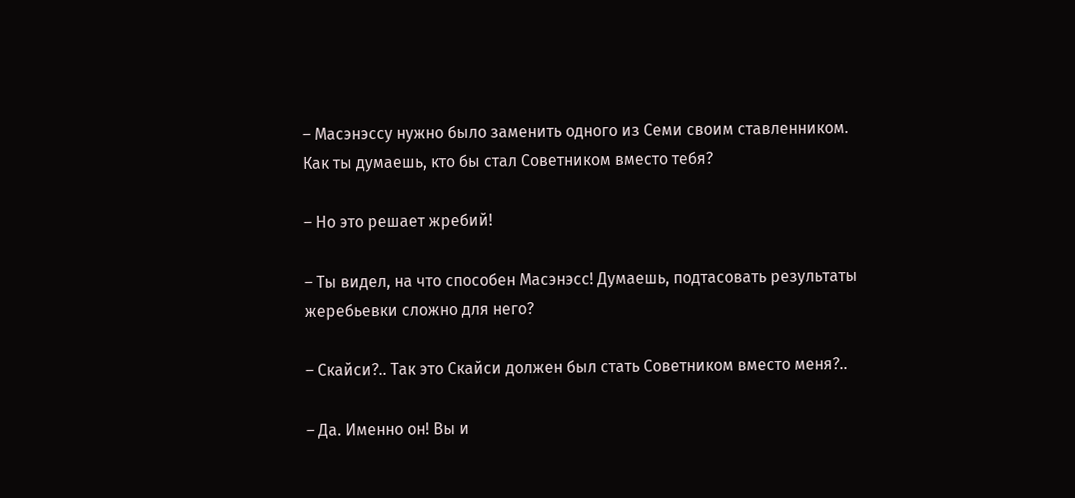– Масэнэссу нужно было заменить одного из Семи своим ставленником. Как ты думаешь, кто бы стал Советником вместо тебя?

– Но это решает жребий!

– Ты видел, на что способен Масэнэсс! Думаешь, подтасовать результаты жеребьевки сложно для него?

– Скайси?.. Так это Скайси должен был стать Советником вместо меня?..

– Да. Именно он! Вы и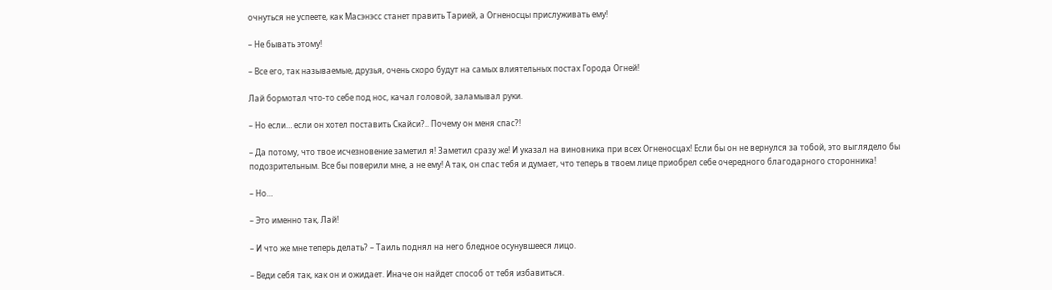очнуться не успеете, как Масэнэсс станет править Тарией, а Огненосцы прислуживать ему!

– Не бывать этому!

– Все его, так называемые, друзья, очень скоро будут на самых влиятельных постах Города Огней!

Лай бормотал что-то себе под нос, качал головой, заламывал руки.

– Но если… если он хотел поставить Скайси?.. Почему он меня спас?!

– Да потому, что твое исчезновение заметил я! Заметил сразу же! И указал на виновника при всех Огненосцах! Если бы он не вернулся за тобой, это выглядело бы подозрительным. Все бы поверили мне, а не ему! А так, он спас тебя и думает, что теперь в твоем лице приобрел себе очередного благодарного сторонника!

– Но…

– Это именно так, Лай!

– И что же мне теперь делать? – Таиль поднял на него бледное осунувшееся лицо.

– Веди себя так, как он и ожидает. Иначе он найдет способ от тебя избавиться.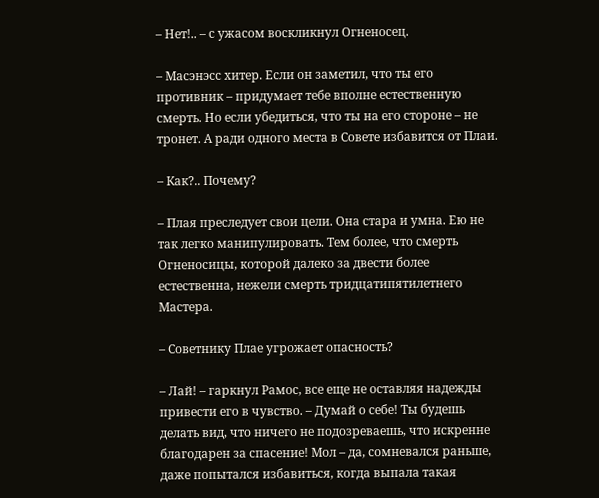– Нет!.. – с ужасом воскликнул Огненосец.

– Масэнэсс хитер. Если он заметил, что ты его противник – придумает тебе вполне естественную смерть. Но если убедиться, что ты на его стороне – не тронет. А ради одного места в Совете избавится от Плаи.

– Как?.. Почему?

– Плая преследует свои цели. Она стара и умна. Ею не так легко манипулировать. Тем более, что смерть Огненосицы, которой далеко за двести более естественна, нежели смерть тридцатипятилетнего Мастера.

– Советнику Плае угрожает опасность?

– Лай! – гаркнул Рамос, все еще не оставляя надежды привести его в чувство. – Думай о себе! Ты будешь делать вид, что ничего не подозреваешь, что искренне благодарен за спасение! Мол – да, сомневался раньше, даже попытался избавиться, когда выпала такая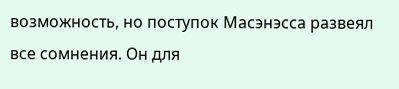возможность, но поступок Масэнэсса развеял все сомнения. Он для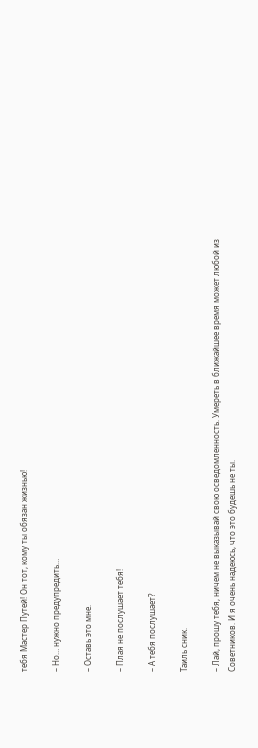тебя Мастер Путей! Он тот, кому ты обязан жизнью!

– Но… нужно предупредить…

– Оставь это мне.

– Плая не послушает тебя!

– А тебя послушает?

Таиль сник.

– Лай, прошу тебя, ничем не выказывай свою осведомленность. Умереть в ближайшее время может любой из Советников. И я очень надеюсь, что это будешь не ты.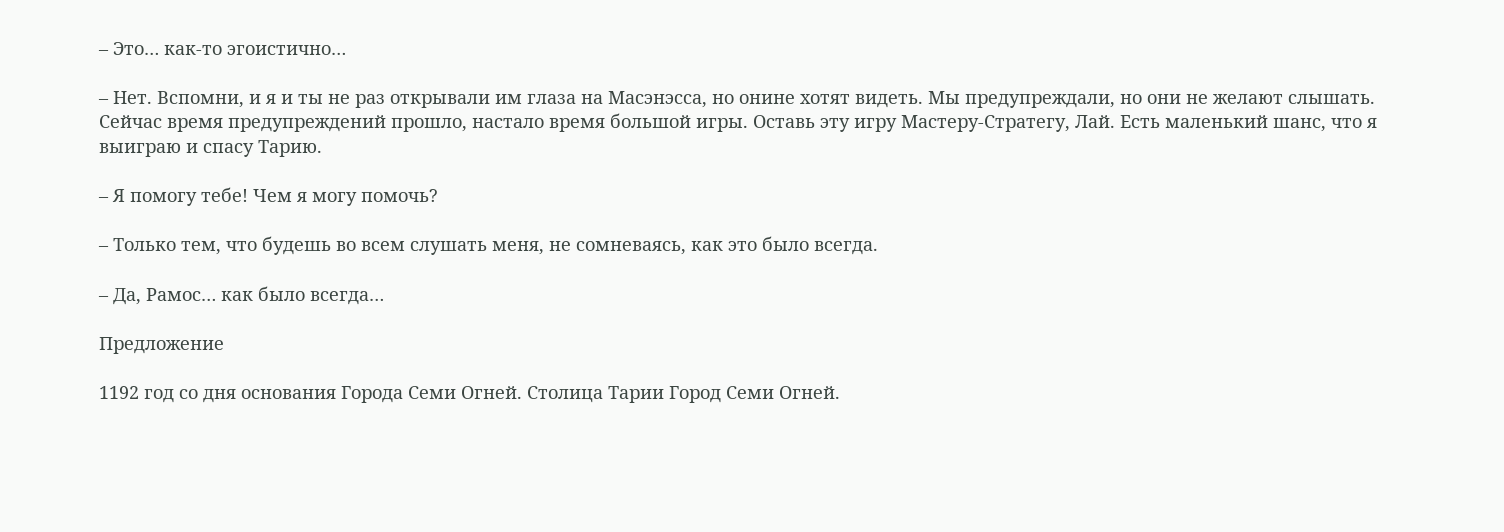– Это… как-то эгоистично…

– Нет. Вспомни, и я и ты не раз открывали им глаза на Масэнэсса, но онине хотят видеть. Мы предупреждали, но они не желают слышать. Сейчас время предупреждений прошло, настало время большой игры. Оставь эту игру Мастеру-Стратегу, Лай. Есть маленький шанс, что я выиграю и спасу Тарию.

– Я помогу тебе! Чем я могу помочь?

– Только тем, что будешь во всем слушать меня, не сомневаясь, как это было всегда.

– Да, Рамос… как было всегда…

Предложение

1192 год со дня основания Города Семи Огней. Столица Тарии Город Семи Огней.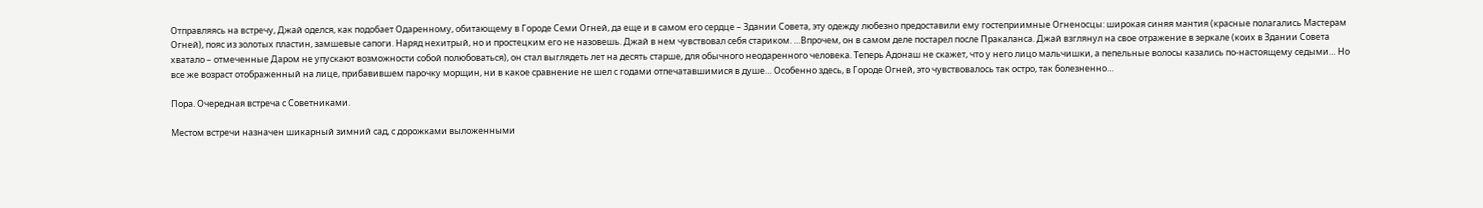Отправляясь на встречу, Джай оделся, как подобает Одаренному, обитающему в Городе Семи Огней, да еще и в самом его сердце – Здании Совета, эту одежду любезно предоставили ему гостеприимные Огненосцы: широкая синяя мантия (красные полагались Мастерам Огней), пояс из золотых пластин, замшевые сапоги. Наряд нехитрый, но и простецким его не назовешь. Джай в нем чувствовал себя стариком. …Впрочем, он в самом деле постарел после Пракаланса. Джай взглянул на свое отражение в зеркале (коих в Здании Совета хватало – отмеченные Даром не упускают возможности собой полюбоваться), он стал выглядеть лет на десять старше, для обычного неодаренного человека. Теперь Адонаш не скажет, что у него лицо мальчишки, а пепельные волосы казались по-настоящему седыми… Но все же возраст отображенный на лице, прибавившем парочку морщин, ни в какое сравнение не шел с годами отпечатавшимися в душе… Особенно здесь, в Городе Огней, это чувствовалось так остро, так болезненно…

Пора. Очередная встреча с Советниками.

Местом встречи назначен шикарный зимний сад, с дорожками выложенными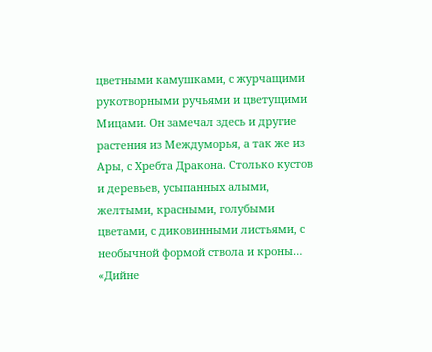цветными камушками, с журчащими рукотворными ручьями и цветущими Мицами. Он замечал здесь и другие растения из Междуморья, а так же из Ары, с Хребта Дракона. Столько кустов и деревьев, усыпанных алыми, желтыми, красными, голубыми цветами, с диковинными листьями, с необычной формой ствола и кроны… «Дийне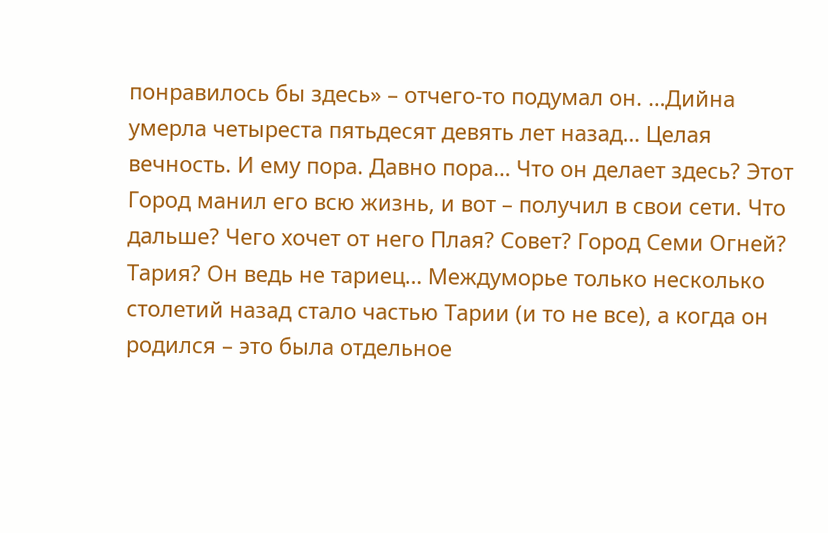понравилось бы здесь» – отчего-то подумал он. …Дийна умерла четыреста пятьдесят девять лет назад… Целая вечность. И ему пора. Давно пора… Что он делает здесь? Этот Город манил его всю жизнь, и вот – получил в свои сети. Что дальше? Чего хочет от него Плая? Совет? Город Семи Огней? Тария? Он ведь не тариец… Междуморье только несколько столетий назад стало частью Тарии (и то не все), а когда он родился – это была отдельное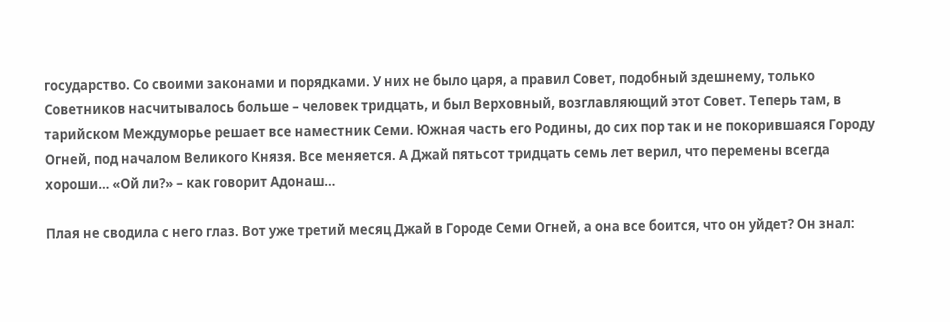государство. Со своими законами и порядками. У них не было царя, а правил Совет, подобный здешнему, только Советников насчитывалось больше – человек тридцать, и был Верховный, возглавляющий этот Совет. Теперь там, в тарийском Междуморье решает все наместник Семи. Южная часть его Родины, до сих пор так и не покорившаяся Городу Огней, под началом Великого Князя. Все меняется. А Джай пятьсот тридцать семь лет верил, что перемены всегда хороши… «Ой ли?» – как говорит Адонаш…

Плая не сводила с него глаз. Вот уже третий месяц Джай в Городе Семи Огней, а она все боится, что он уйдет? Он знал: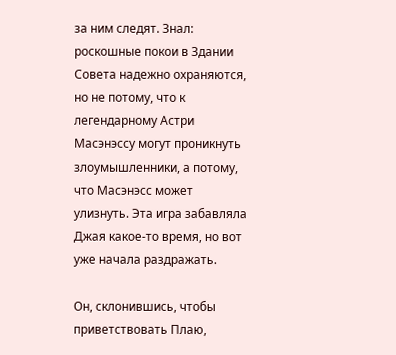за ним следят. Знал: роскошные покои в Здании Совета надежно охраняются, но не потому, что к легендарному Астри Масэнэссу могут проникнуть злоумышленники, а потому, что Масэнэсс может улизнуть. Эта игра забавляла Джая какое-то время, но вот уже начала раздражать.

Он, склонившись, чтобы приветствовать Плаю,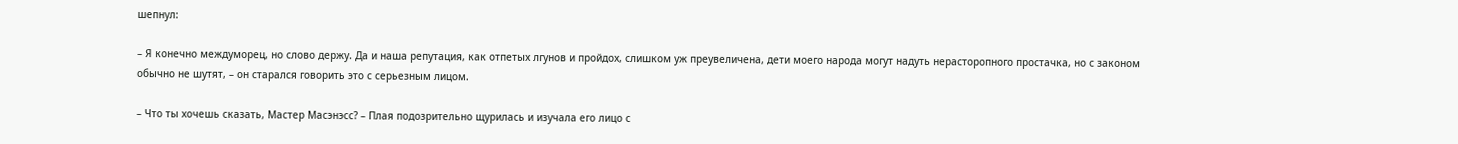шепнул:

– Я конечно междуморец, но слово держу. Да и наша репутация, как отпетых лгунов и пройдох, слишком уж преувеличена, дети моего народа могут надуть нерасторопного простачка, но с законом обычно не шутят, – он старался говорить это с серьезным лицом.

– Что ты хочешь сказать, Мастер Масэнэсс? – Плая подозрительно щурилась и изучала его лицо с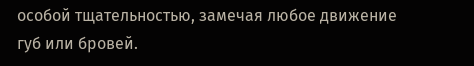особой тщательностью, замечая любое движение губ или бровей.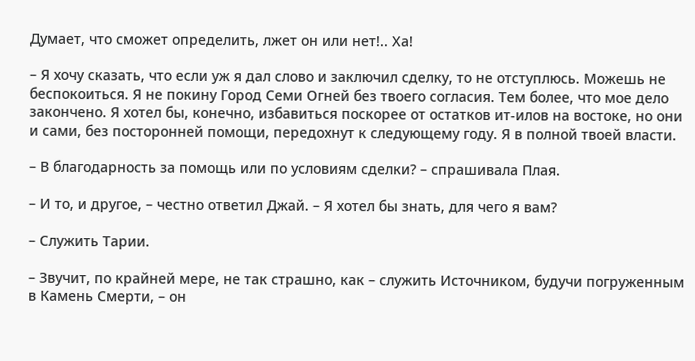Думает, что сможет определить, лжет он или нет!.. Ха!

– Я хочу сказать, что если уж я дал слово и заключил сделку, то не отступлюсь. Можешь не беспокоиться. Я не покину Город Семи Огней без твоего согласия. Тем более, что мое дело закончено. Я хотел бы, конечно, избавиться поскорее от остатков ит-илов на востоке, но они и сами, без посторонней помощи, передохнут к следующему году. Я в полной твоей власти.

– В благодарность за помощь или по условиям сделки? – спрашивала Плая.

– И то, и другое, – честно ответил Джай. – Я хотел бы знать, для чего я вам?

– Служить Тарии.

– Звучит, по крайней мере, не так страшно, как – служить Источником, будучи погруженным в Камень Смерти, – он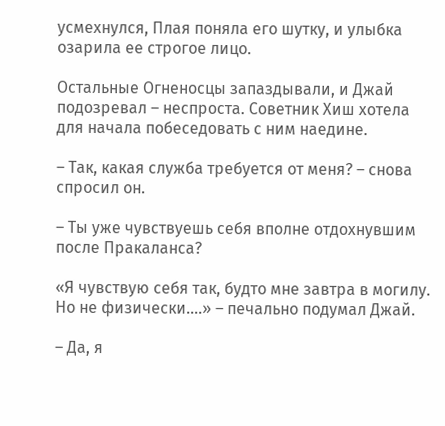усмехнулся, Плая поняла его шутку, и улыбка озарила ее строгое лицо.

Остальные Огненосцы запаздывали, и Джай подозревал – неспроста. Советник Хиш хотела для начала побеседовать с ним наедине.

– Так, какая служба требуется от меня? – снова спросил он.

– Ты уже чувствуешь себя вполне отдохнувшим после Пракаланса?

«Я чувствую себя так, будто мне завтра в могилу. Но не физически….» – печально подумал Джай.

– Да, я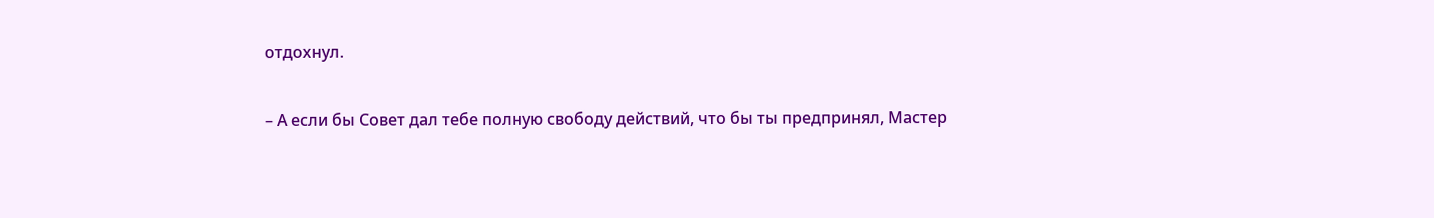отдохнул.

– А если бы Совет дал тебе полную свободу действий, что бы ты предпринял, Мастер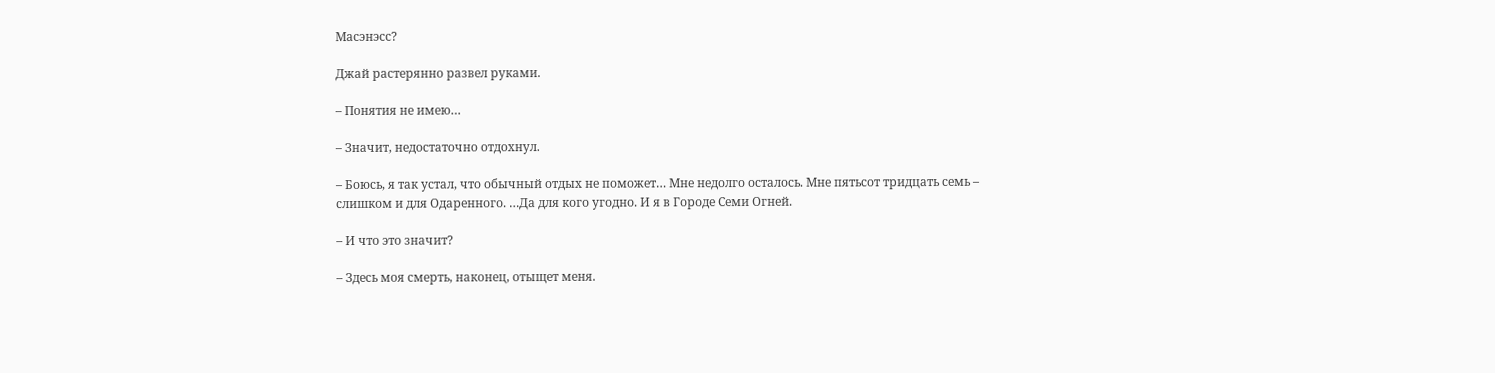Масэнэсс?

Джай растерянно развел руками.

– Понятия не имею…

– Значит, недостаточно отдохнул.

– Боюсь, я так устал, что обычный отдых не поможет… Мне недолго осталось. Мне пятьсот тридцать семь – слишком и для Одаренного. …Да для кого угодно. И я в Городе Семи Огней.

– И что это значит?

– Здесь моя смерть, наконец, отыщет меня.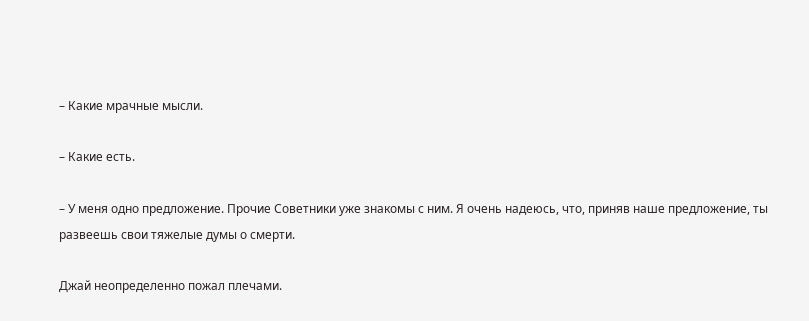– Какие мрачные мысли.

– Какие есть.

– У меня одно предложение. Прочие Советники уже знакомы с ним. Я очень надеюсь, что, приняв наше предложение, ты развеешь свои тяжелые думы о смерти.

Джай неопределенно пожал плечами.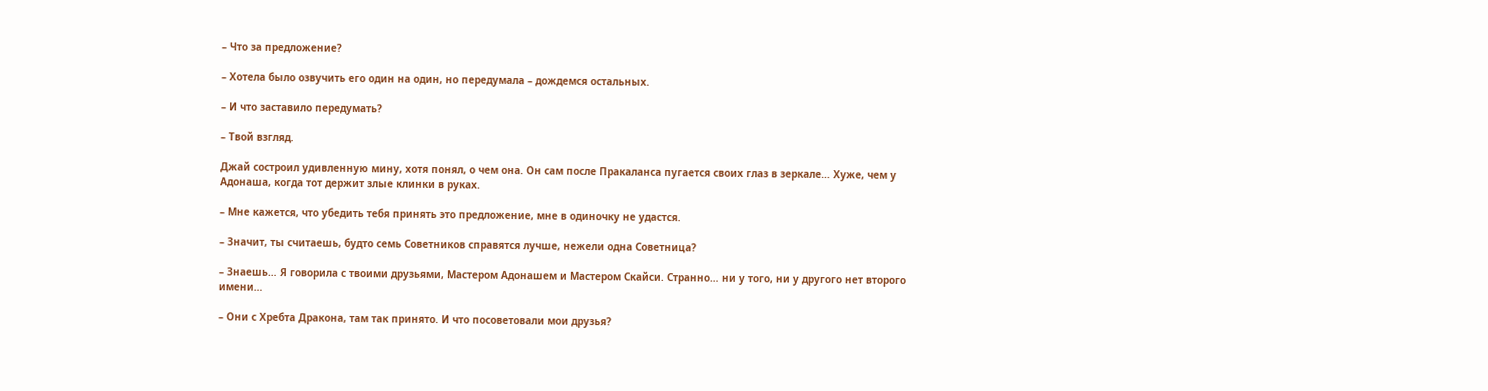– Что за предложение?

– Хотела было озвучить его один на один, но передумала – дождемся остальных.

– И что заставило передумать?

– Твой взгляд.

Джай состроил удивленную мину, хотя понял, о чем она. Он сам после Пракаланса пугается своих глаз в зеркале… Хуже, чем у Адонаша, когда тот держит злые клинки в руках.

– Мне кажется, что убедить тебя принять это предложение, мне в одиночку не удастся.

– Значит, ты считаешь, будто семь Советников справятся лучше, нежели одна Советница?

– Знаешь… Я говорила с твоими друзьями, Мастером Адонашем и Мастером Скайси. Странно… ни у того, ни у другого нет второго имени…

– Они с Хребта Дракона, там так принято. И что посоветовали мои друзья?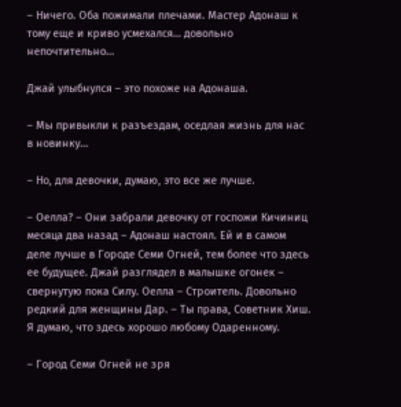– Ничего. Оба пожимали плечами. Мастер Адонаш к тому еще и криво усмехался… довольно непочтительно…

Джай улыбнулся – это похоже на Адонаша.

– Мы привыкли к разъездам, оседлая жизнь для нас в новинку…

– Но, для девочки, думаю, это все же лучше.

– Оелла? – Они забрали девочку от госпожи Кичиниц месяца два назад – Адонаш настоял. Ей и в самом деле лучше в Городе Семи Огней, тем более что здесь ее будущее. Джай разглядел в малышке огонек – свернутую пока Силу. Оелла – Строитель. Довольно редкий для женщины Дар. – Ты права, Советник Хиш. Я думаю, что здесь хорошо любому Одаренному.

– Город Семи Огней не зря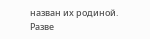назван их родиной. Разве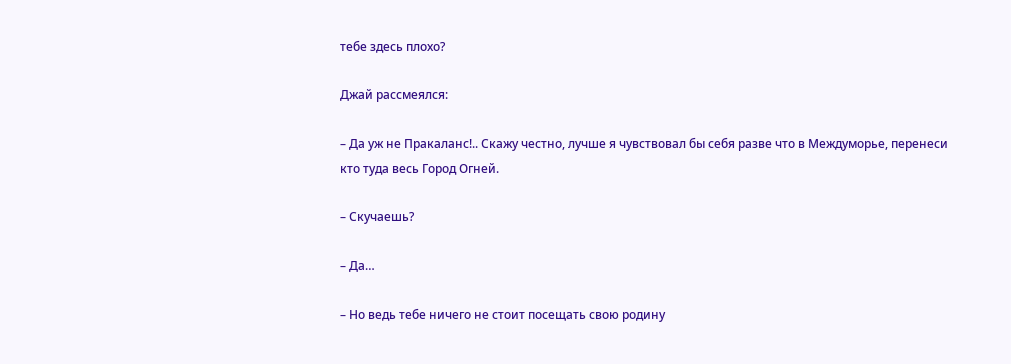тебе здесь плохо?

Джай рассмеялся:

– Да уж не Пракаланс!.. Скажу честно, лучше я чувствовал бы себя разве что в Междуморье, перенеси кто туда весь Город Огней.

– Скучаешь?

– Да…

– Но ведь тебе ничего не стоит посещать свою родину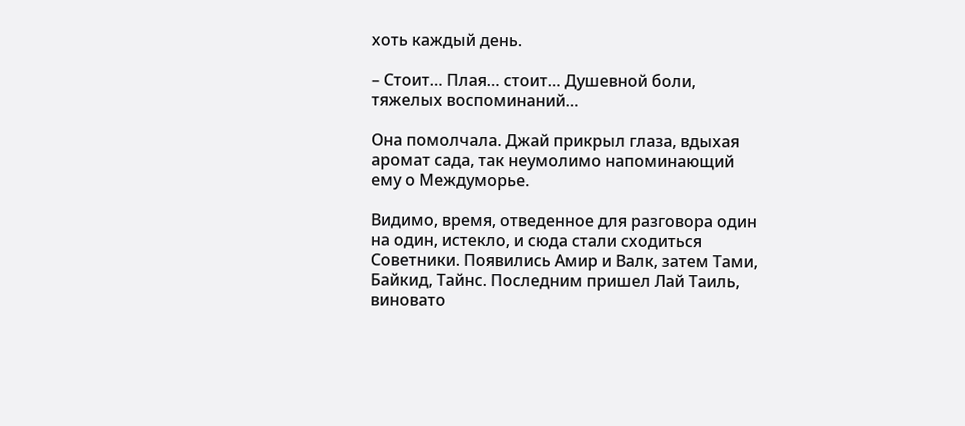хоть каждый день.

– Стоит… Плая… стоит… Душевной боли, тяжелых воспоминаний…

Она помолчала. Джай прикрыл глаза, вдыхая аромат сада, так неумолимо напоминающий ему о Междуморье.

Видимо, время, отведенное для разговора один на один, истекло, и сюда стали сходиться Советники. Появились Амир и Валк, затем Тами, Байкид, Тайнс. Последним пришел Лай Таиль, виновато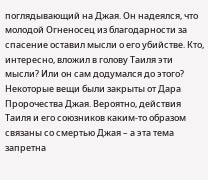поглядывающий на Джая. Он надеялся, что молодой Огненосец из благодарности за спасение оставил мысли о его убийстве. Кто, интересно, вложил в голову Таиля эти мысли? Или он сам додумался до этого? Некоторые вещи были закрыты от Дара Пророчества Джая. Вероятно, действия Таиля и его союзников каким-то образом связаны со смертью Джая – а эта тема запретна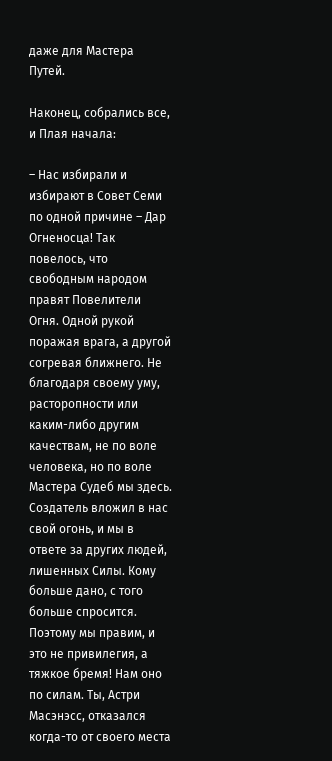даже для Мастера Путей.

Наконец, собрались все, и Плая начала:

– Нас избирали и избирают в Совет Семи по одной причине – Дар Огненосца! Так повелось, что свободным народом правят Повелители Огня. Одной рукой поражая врага, а другой согревая ближнего. Не благодаря своему уму, расторопности или каким-либо другим качествам, не по воле человека, но по воле Мастера Судеб мы здесь. Создатель вложил в нас свой огонь, и мы в ответе за других людей, лишенных Силы. Кому больше дано, с того больше спросится. Поэтому мы правим, и это не привилегия, а тяжкое бремя! Нам оно по силам. Ты, Астри Масэнэсс, отказался когда-то от своего места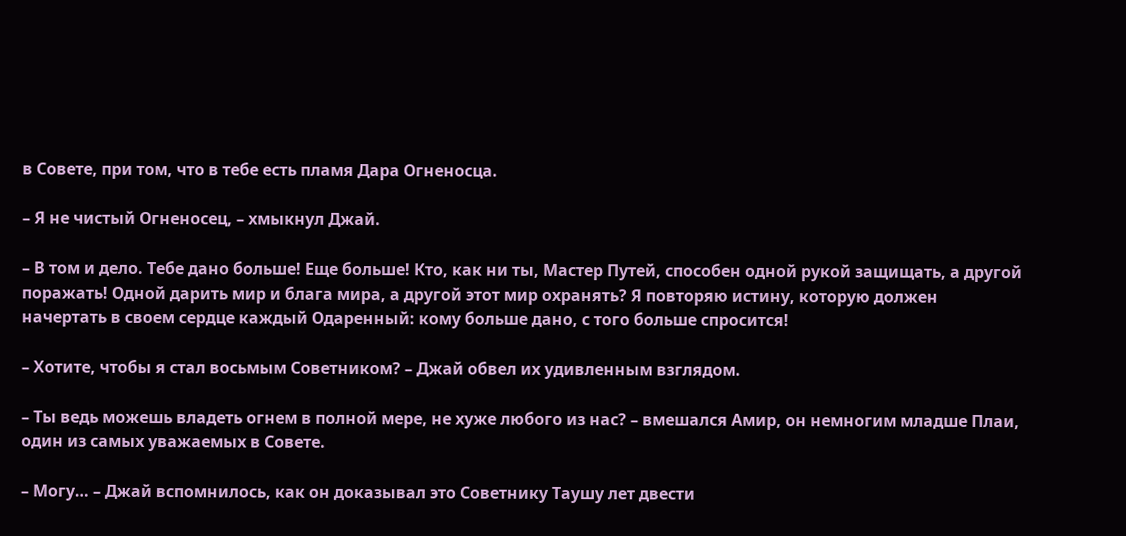в Совете, при том, что в тебе есть пламя Дара Огненосца.

– Я не чистый Огненосец, – хмыкнул Джай.

– В том и дело. Тебе дано больше! Еще больше! Кто, как ни ты, Мастер Путей, способен одной рукой защищать, а другой поражать! Одной дарить мир и блага мира, а другой этот мир охранять? Я повторяю истину, которую должен начертать в своем сердце каждый Одаренный: кому больше дано, с того больше спросится!

– Хотите, чтобы я стал восьмым Советником? – Джай обвел их удивленным взглядом.

– Ты ведь можешь владеть огнем в полной мере, не хуже любого из нас? – вмешался Амир, он немногим младше Плаи, один из самых уважаемых в Совете.

– Могу… – Джай вспомнилось, как он доказывал это Советнику Таушу лет двести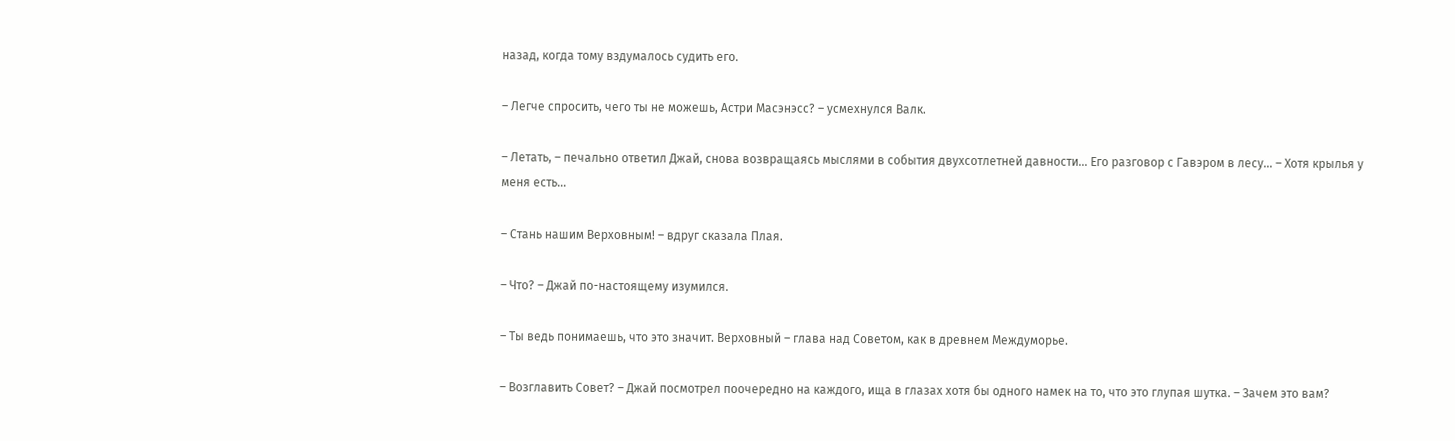назад, когда тому вздумалось судить его.

– Легче спросить, чего ты не можешь, Астри Масэнэсс? – усмехнулся Валк.

– Летать, – печально ответил Джай, снова возвращаясь мыслями в события двухсотлетней давности… Его разговор с Гавэром в лесу… – Хотя крылья у меня есть…

– Стань нашим Верховным! – вдруг сказала Плая.

– Что? – Джай по-настоящему изумился.

– Ты ведь понимаешь, что это значит. Верховный – глава над Советом, как в древнем Междуморье.

– Возглавить Совет? – Джай посмотрел поочередно на каждого, ища в глазах хотя бы одного намек на то, что это глупая шутка. – Зачем это вам?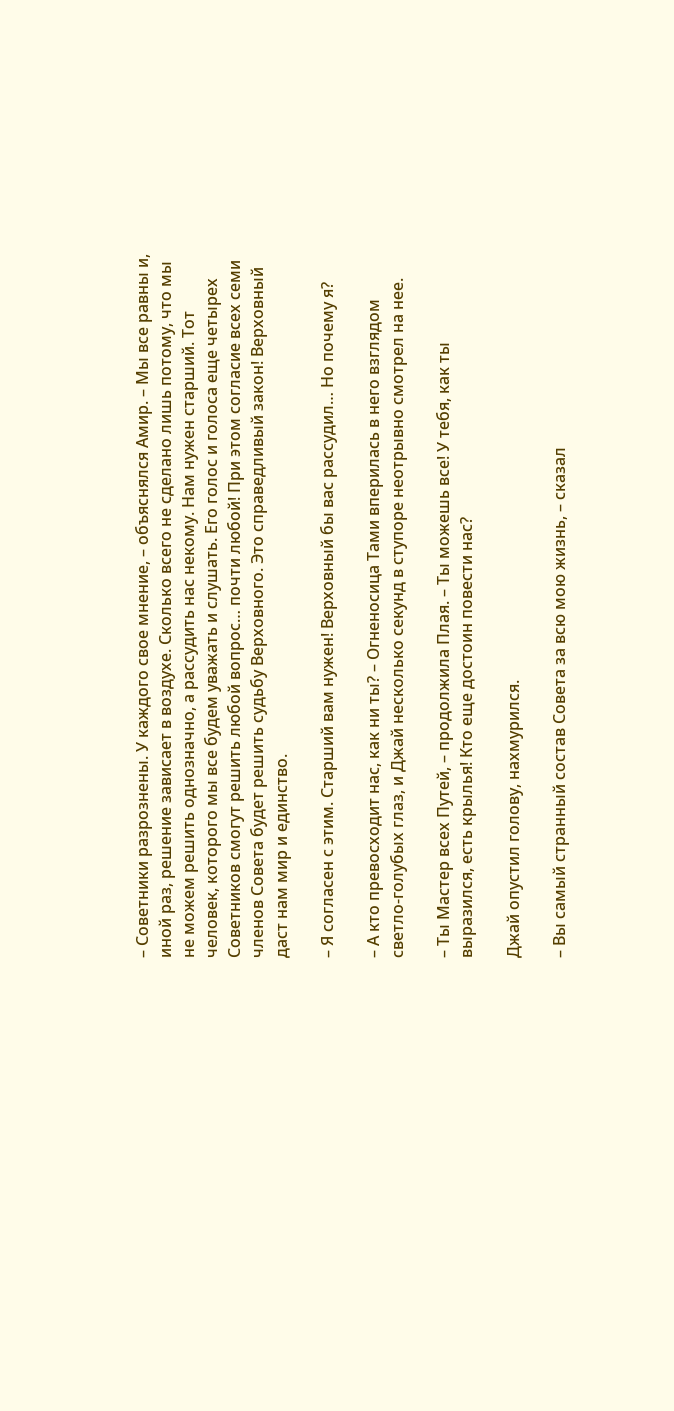– Советники разрознены. У каждого свое мнение, – объяснялся Амир. – Мы все равны и, иной раз, решение зависает в воздухе. Сколько всего не сделано лишь потому, что мы не можем решить однозначно, а рассудить нас некому. Нам нужен старший. Тот человек, которого мы все будем уважать и слушать. Его голос и голоса еще четырех Советников смогут решить любой вопрос… почти любой! При этом согласие всех семи членов Совета будет решить судьбу Верховного. Это справедливый закон! Верховный даст нам мир и единство.

– Я согласен с этим. Старший вам нужен! Верховный бы вас рассудил… Но почему я?

– А кто превосходит нас, как ни ты? – Огненосица Тами вперилась в него взглядом светло-голубых глаз, и Джай несколько секунд в ступоре неотрывно смотрел на нее.

– Ты Мастер всех Путей, – продолжила Плая. – Ты можешь все! У тебя, как ты выразился, есть крылья! Кто еще достоин повести нас?

Джай опустил голову, нахмурился.

– Вы самый странный состав Совета за всю мою жизнь, – сказал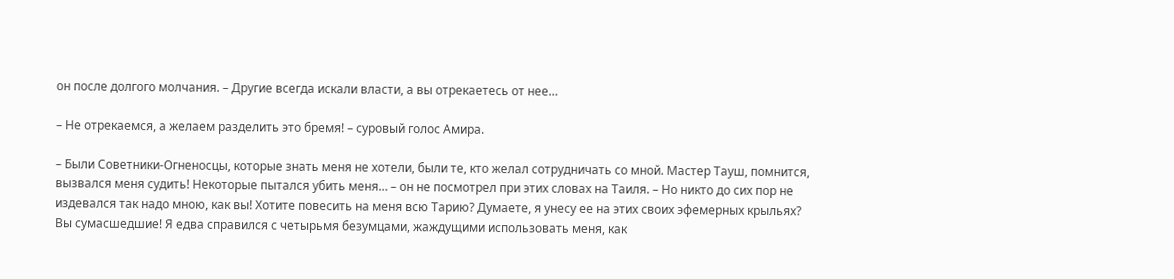он после долгого молчания. – Другие всегда искали власти, а вы отрекаетесь от нее…

– Не отрекаемся, а желаем разделить это бремя! – суровый голос Амира.

– Были Советники-Огненосцы, которые знать меня не хотели, были те, кто желал сотрудничать со мной. Мастер Тауш, помнится, вызвался меня судить! Некоторые пытался убить меня… – он не посмотрел при этих словах на Таиля. – Но никто до сих пор не издевался так надо мною, как вы! Хотите повесить на меня всю Тарию? Думаете, я унесу ее на этих своих эфемерных крыльях? Вы сумасшедшие! Я едва справился с четырьмя безумцами, жаждущими использовать меня, как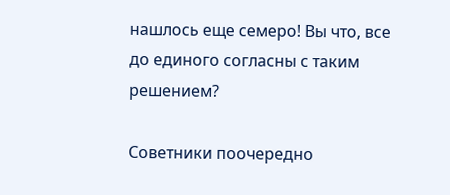нашлось еще семеро! Вы что, все до единого согласны с таким решением?

Советники поочередно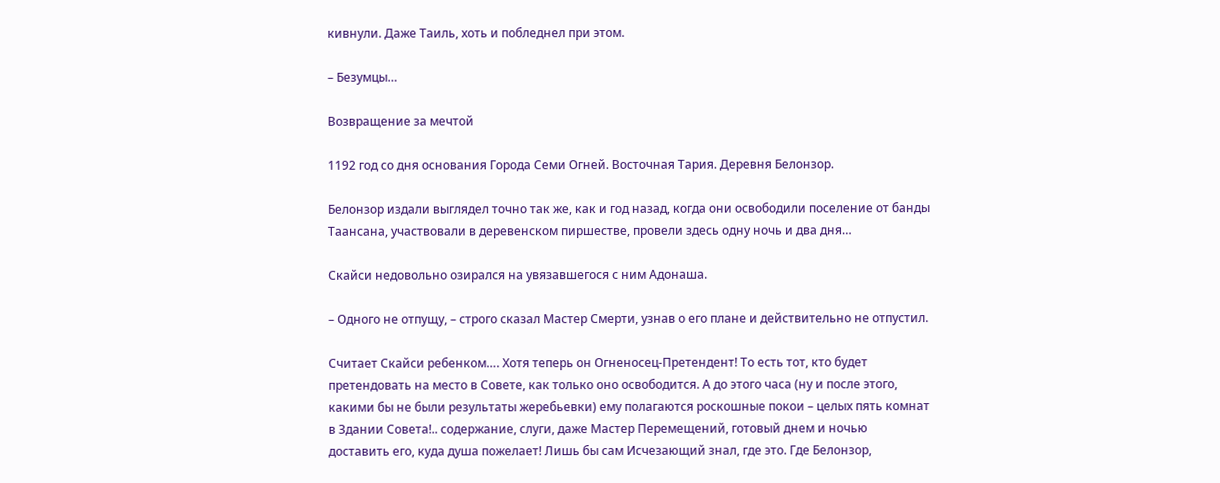кивнули. Даже Таиль, хоть и побледнел при этом.

– Безумцы…

Возвращение за мечтой

1192 год со дня основания Города Семи Огней. Восточная Тария. Деревня Белонзор.

Белонзор издали выглядел точно так же, как и год назад, когда они освободили поселение от банды Таансана, участвовали в деревенском пиршестве, провели здесь одну ночь и два дня…

Скайси недовольно озирался на увязавшегося с ним Адонаша.

– Одного не отпущу, – строго сказал Мастер Смерти, узнав о его плане и действительно не отпустил.

Считает Скайси ребенком…. Хотя теперь он Огненосец-Претендент! То есть тот, кто будет претендовать на место в Совете, как только оно освободится. А до этого часа (ну и после этого, какими бы не были результаты жеребьевки) ему полагаются роскошные покои – целых пять комнат в Здании Совета!.. содержание, слуги, даже Мастер Перемещений, готовый днем и ночью доставить его, куда душа пожелает! Лишь бы сам Исчезающий знал, где это. Где Белонзор,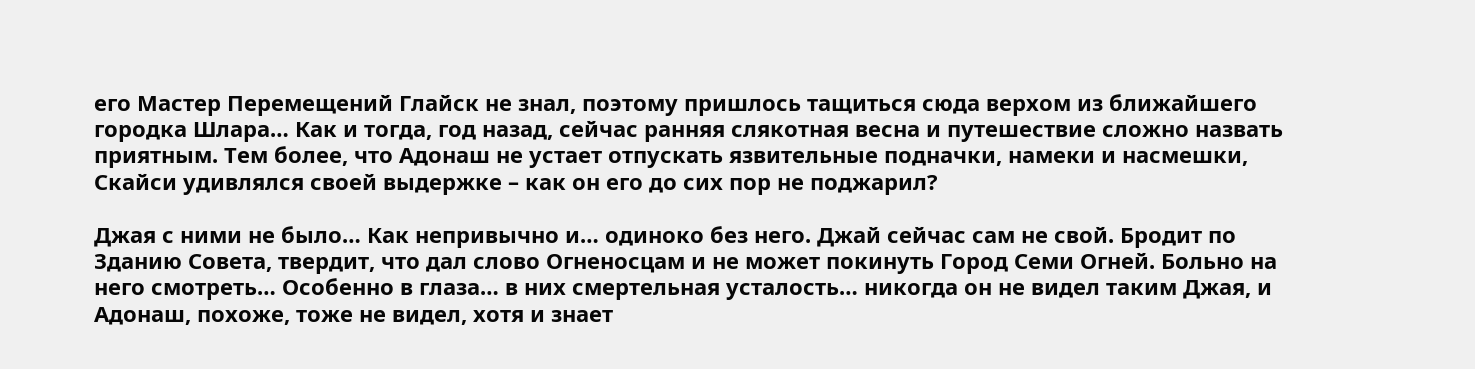его Мастер Перемещений Глайск не знал, поэтому пришлось тащиться сюда верхом из ближайшего городка Шлара… Как и тогда, год назад, сейчас ранняя слякотная весна и путешествие сложно назвать приятным. Тем более, что Адонаш не устает отпускать язвительные подначки, намеки и насмешки, Скайси удивлялся своей выдержке – как он его до сих пор не поджарил?

Джая с ними не было… Как непривычно и… одиноко без него. Джай сейчас сам не свой. Бродит по Зданию Совета, твердит, что дал слово Огненосцам и не может покинуть Город Семи Огней. Больно на него смотреть… Особенно в глаза… в них смертельная усталость… никогда он не видел таким Джая, и Адонаш, похоже, тоже не видел, хотя и знает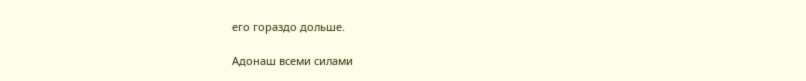его гораздо дольше.

Адонаш всеми силами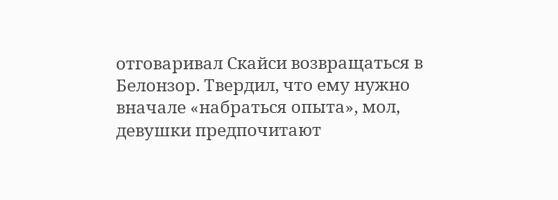отговаривал Скайси возвращаться в Белонзор. Твердил, что ему нужно вначале «набраться опыта», мол, девушки предпочитают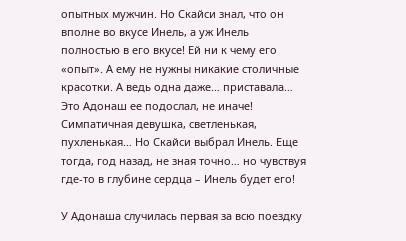опытных мужчин. Но Скайси знал, что он вполне во вкусе Инель, а уж Инель полностью в его вкусе! Ей ни к чему его «опыт». А ему не нужны никакие столичные красотки. А ведь одна даже… приставала… Это Адонаш ее подослал, не иначе! Симпатичная девушка, светленькая, пухленькая… Но Скайси выбрал Инель. Еще тогда, год назад, не зная точно… но чувствуя где-то в глубине сердца – Инель будет его!

У Адонаша случилась первая за всю поездку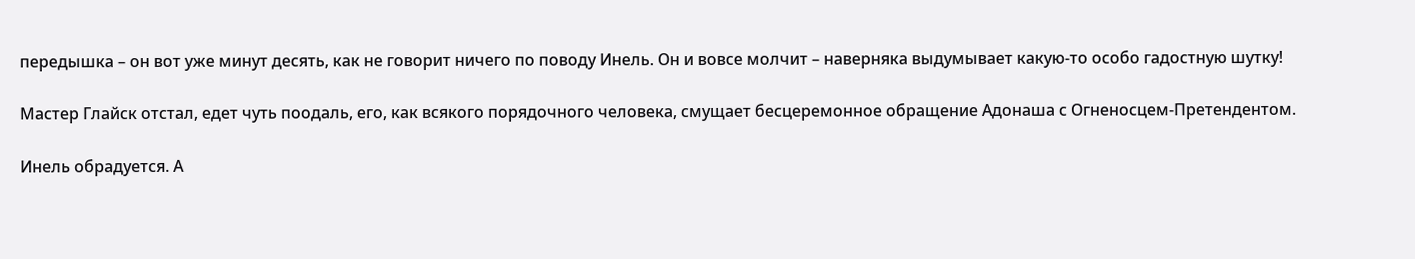передышка – он вот уже минут десять, как не говорит ничего по поводу Инель. Он и вовсе молчит – наверняка выдумывает какую-то особо гадостную шутку!

Мастер Глайск отстал, едет чуть поодаль, его, как всякого порядочного человека, смущает бесцеремонное обращение Адонаша с Огненосцем-Претендентом.

Инель обрадуется. А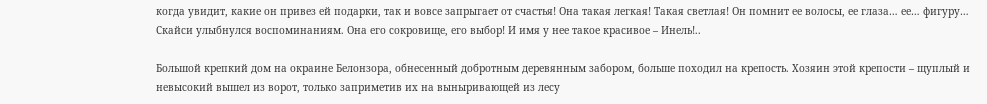когда увидит, какие он привез ей подарки, так и вовсе запрыгает от счастья! Она такая легкая! Такая светлая! Он помнит ее волосы, ее глаза… ее… фигуру… Скайси улыбнулся воспоминаниям. Она его сокровище, его выбор! И имя у нее такое красивое – Инель!..

Большой крепкий дом на окраине Белонзора, обнесенный добротным деревянным забором, больше походил на крепость. Хозяин этой крепости – щуплый и невысокий вышел из ворот, только заприметив их на выныривающей из лесу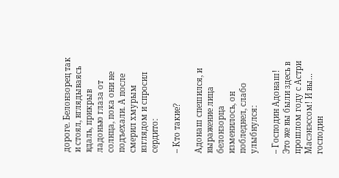дороге. Белонзорец так и стоял, вглядываясь вдаль, прикрыв ладонью глаза от солнца, пока они не подъехали. А после смерил хмурым взглядом и спросил сердито:

– Кто такие?

Адонаш спешился, и выражение лица белонзорца изменилось, он побледнел, слабо улыбнулся:

– Господин Адонаш! Это же вы были здесь в прошлом году с Астри Масэнэссом! И вы… господин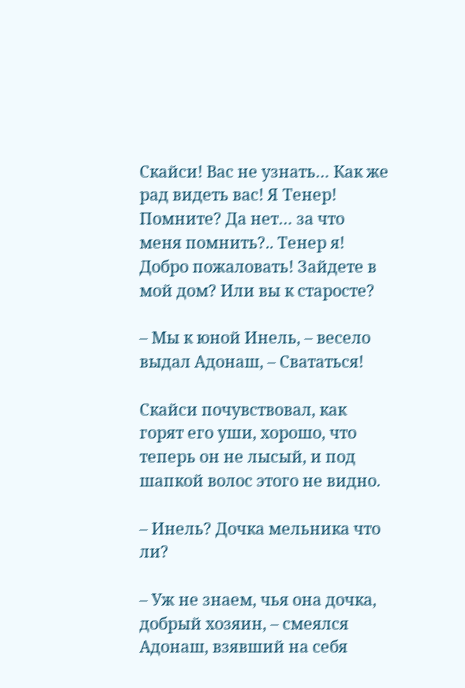Скайси! Вас не узнать… Как же рад видеть вас! Я Тенер! Помните? Да нет… за что меня помнить?.. Тенер я! Добро пожаловать! Зайдете в мой дом? Или вы к старосте?

– Мы к юной Инель, – весело выдал Адонаш, – Свататься!

Скайси почувствовал, как горят его уши, хорошо, что теперь он не лысый, и под шапкой волос этого не видно.

– Инель? Дочка мельника что ли?

– Уж не знаем, чья она дочка, добрый хозяин, – смеялся Адонаш, взявший на себя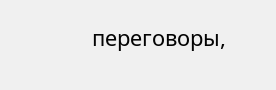переговоры,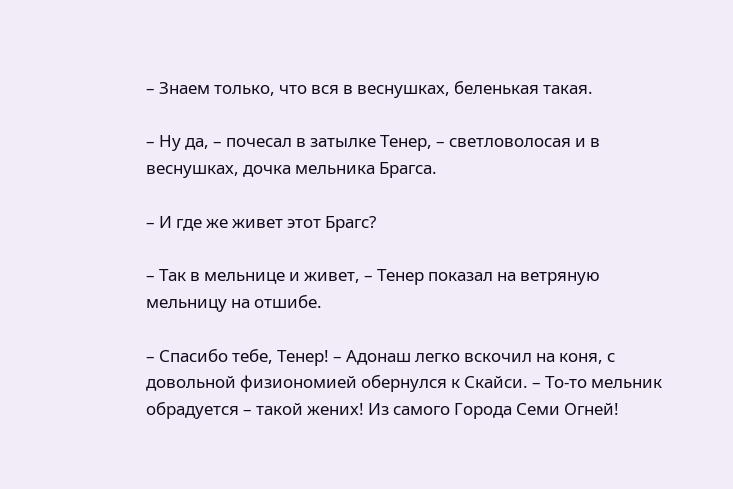– Знаем только, что вся в веснушках, беленькая такая.

– Ну да, – почесал в затылке Тенер, – светловолосая и в веснушках, дочка мельника Брагса.

– И где же живет этот Брагс?

– Так в мельнице и живет, – Тенер показал на ветряную мельницу на отшибе.

– Спасибо тебе, Тенер! – Адонаш легко вскочил на коня, с довольной физиономией обернулся к Скайси. – То-то мельник обрадуется – такой жених! Из самого Города Семи Огней!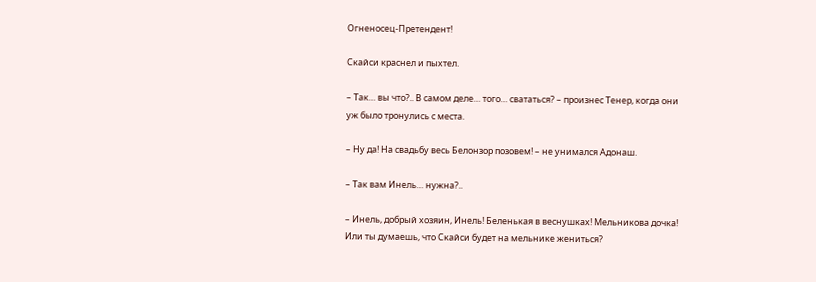Огненосец-Претендент!

Скайси краснел и пыхтел.

– Так… вы что?.. В самом деле… того… свататься? – произнес Тенер, когда они уж было тронулись с места.

– Ну да! На свадьбу весь Белонзор позовем! – не унимался Адонаш.

– Так вам Инель… нужна?..

– Инель, добрый хозяин, Инель! Беленькая в веснушках! Мельникова дочка! Или ты думаешь, что Скайси будет на мельнике жениться?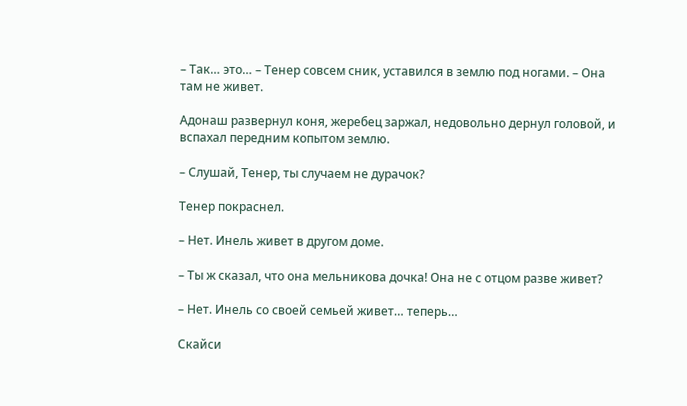– Так… это… – Тенер совсем сник, уставился в землю под ногами. – Она там не живет.

Адонаш развернул коня, жеребец заржал, недовольно дернул головой, и вспахал передним копытом землю.

– Слушай, Тенер, ты случаем не дурачок?

Тенер покраснел.

– Нет. Инель живет в другом доме.

– Ты ж сказал, что она мельникова дочка! Она не с отцом разве живет?

– Нет. Инель со своей семьей живет… теперь…

Скайси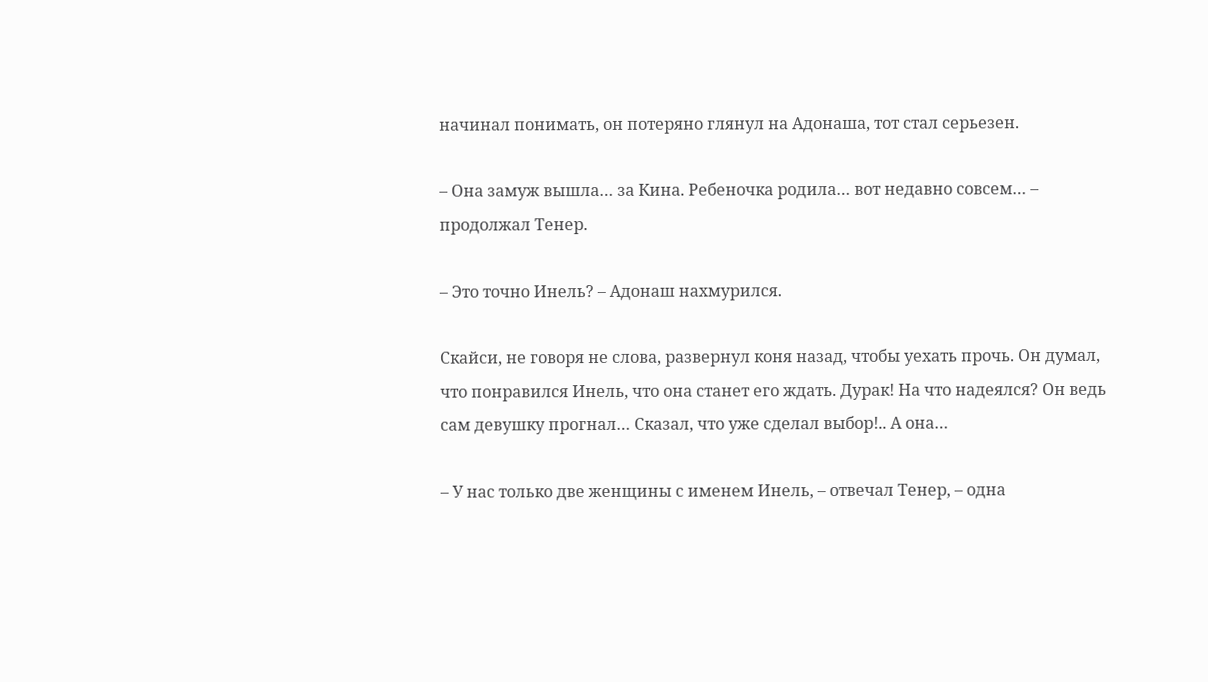начинал понимать, он потеряно глянул на Адонаша, тот стал серьезен.

– Она замуж вышла… за Кина. Ребеночка родила… вот недавно совсем… – продолжал Тенер.

– Это точно Инель? – Адонаш нахмурился.

Скайси, не говоря не слова, развернул коня назад, чтобы уехать прочь. Он думал, что понравился Инель, что она станет его ждать. Дурак! На что надеялся? Он ведь сам девушку прогнал… Сказал, что уже сделал выбор!.. А она…

– У нас только две женщины с именем Инель, – отвечал Тенер, – одна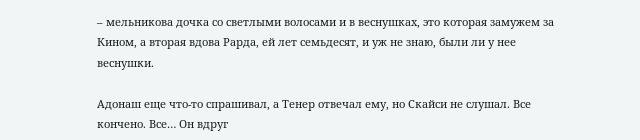– мельникова дочка со светлыми волосами и в веснушках, это которая замужем за Кином, а вторая вдова Рарда, ей лет семьдесят, и уж не знаю, были ли у нее веснушки.

Адонаш еще что-то спрашивал, а Тенер отвечал ему, но Скайси не слушал. Все кончено. Все… Он вдруг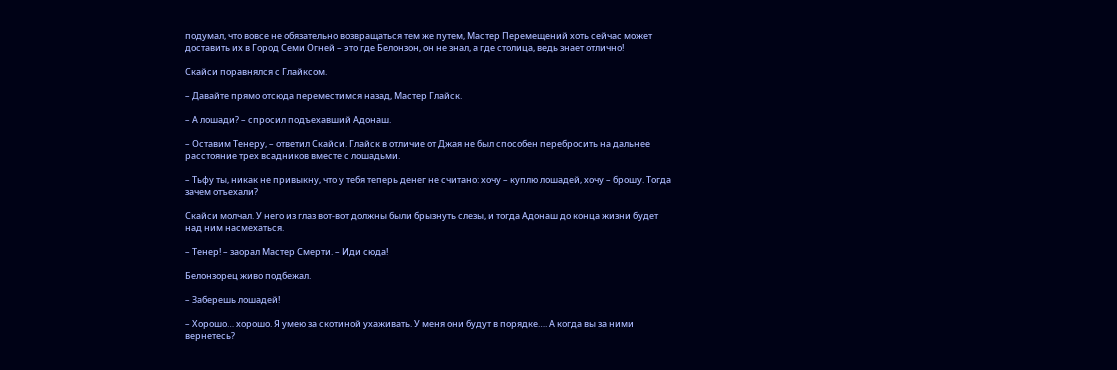подумал, что вовсе не обязательно возвращаться тем же путем, Мастер Перемещений хоть сейчас может доставить их в Город Семи Огней – это где Белонзон, он не знал, а где столица, ведь знает отлично!

Скайси поравнялся с Глайксом.

– Давайте прямо отсюда переместимся назад, Мастер Глайск.

– А лошади? – спросил подъехавший Адонаш.

– Оставим Тенеру, – ответил Скайси. Глайск в отличие от Джая не был способен перебросить на дальнее расстояние трех всадников вместе с лошадьми.

– Тьфу ты, никак не привыкну, что у тебя теперь денег не считано: хочу – куплю лошадей, хочу – брошу. Тогда зачем отъехали?

Скайси молчал. У него из глаз вот-вот должны были брызнуть слезы, и тогда Адонаш до конца жизни будет над ним насмехаться.

– Тенер! – заорал Мастер Смерти. – Иди сюда!

Белонзорец живо подбежал.

– Заберешь лошадей!

– Хорошо… хорошо. Я умею за скотиной ухаживать. У меня они будут в порядке…. А когда вы за ними вернетесь?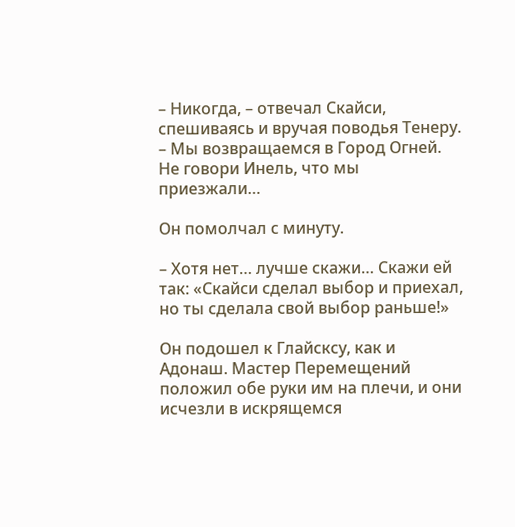– Никогда, – отвечал Скайси, спешиваясь и вручая поводья Тенеру. – Мы возвращаемся в Город Огней. Не говори Инель, что мы приезжали…

Он помолчал с минуту.

– Хотя нет… лучше скажи… Скажи ей так: «Скайси сделал выбор и приехал, но ты сделала свой выбор раньше!»

Он подошел к Глайсксу, как и Адонаш. Мастер Перемещений положил обе руки им на плечи, и они исчезли в искрящемся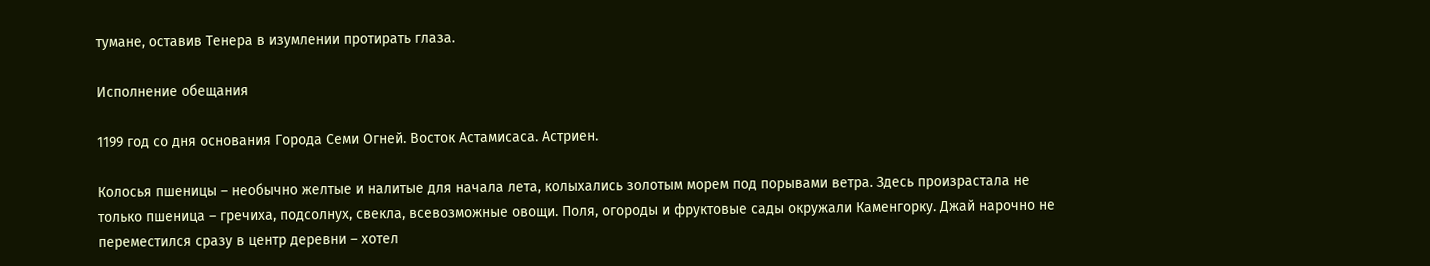тумане, оставив Тенера в изумлении протирать глаза.

Исполнение обещания

1199 год со дня основания Города Семи Огней. Восток Астамисаса. Астриен.

Колосья пшеницы – необычно желтые и налитые для начала лета, колыхались золотым морем под порывами ветра. Здесь произрастала не только пшеница – гречиха, подсолнух, свекла, всевозможные овощи. Поля, огороды и фруктовые сады окружали Каменгорку. Джай нарочно не переместился сразу в центр деревни – хотел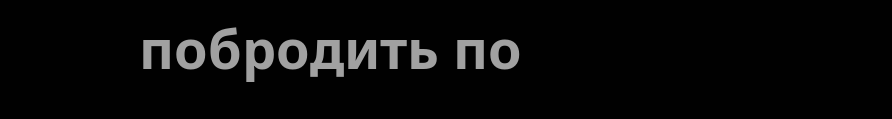побродить по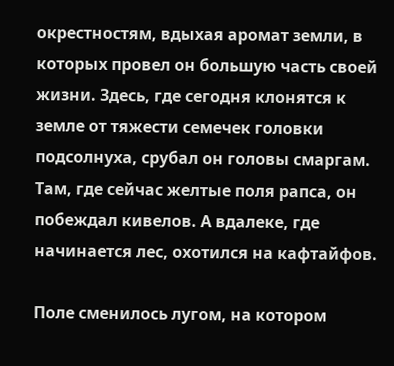окрестностям, вдыхая аромат земли, в которых провел он большую часть своей жизни. Здесь, где сегодня клонятся к земле от тяжести семечек головки подсолнуха, срубал он головы смаргам. Там, где сейчас желтые поля рапса, он побеждал кивелов. А вдалеке, где начинается лес, охотился на кафтайфов.

Поле сменилось лугом, на котором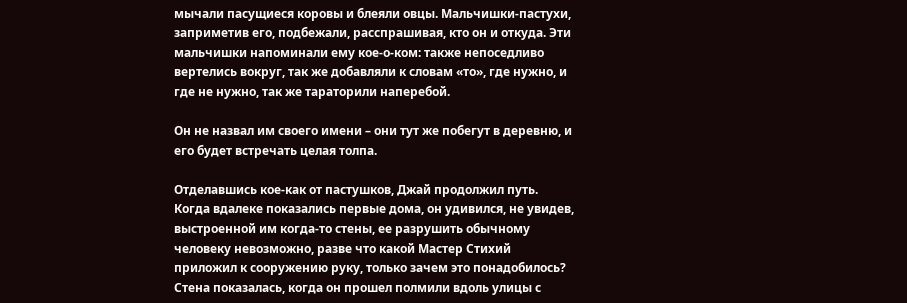мычали пасущиеся коровы и блеяли овцы. Мальчишки-пастухи, заприметив его, подбежали, расспрашивая, кто он и откуда. Эти мальчишки напоминали ему кое-о-ком: также непоседливо вертелись вокруг, так же добавляли к словам «то», где нужно, и где не нужно, так же тараторили наперебой.

Он не назвал им своего имени – они тут же побегут в деревню, и его будет встречать целая толпа.

Отделавшись кое-как от пастушков, Джай продолжил путь. Когда вдалеке показались первые дома, он удивился, не увидев, выстроенной им когда-то стены, ее разрушить обычному человеку невозможно, разве что какой Мастер Стихий приложил к сооружению руку, только зачем это понадобилось? Стена показалась, когда он прошел полмили вдоль улицы с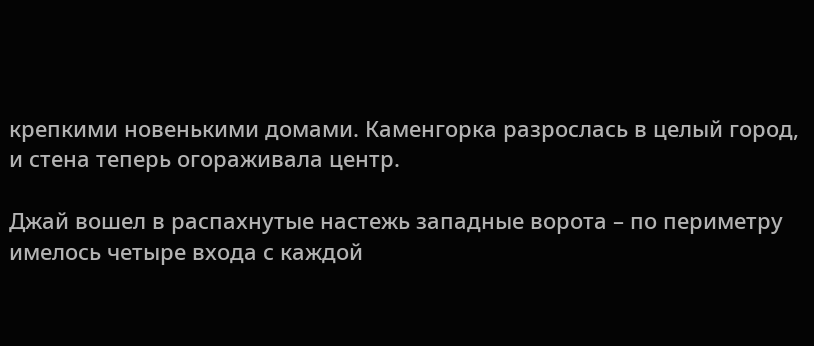крепкими новенькими домами. Каменгорка разрослась в целый город, и стена теперь огораживала центр.

Джай вошел в распахнутые настежь западные ворота – по периметру имелось четыре входа с каждой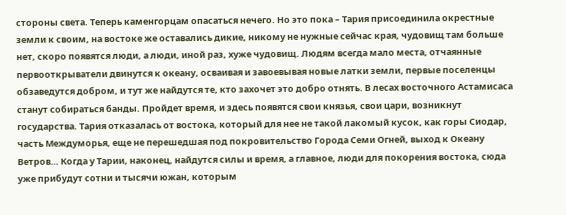стороны света. Теперь каменгорцам опасаться нечего. Но это пока – Тария присоединила окрестные земли к своим, на востоке же оставались дикие, никому не нужные сейчас края, чудовищ там больше нет, скоро появятся люди, а люди, иной раз, хуже чудовищ. Людям всегда мало места, отчаянные первооткрыватели двинутся к океану, осваивая и завоевывая новые латки земли, первые поселенцы обзаведутся добром, и тут же найдутся те, кто захочет это добро отнять. В лесах восточного Астамисаса станут собираться банды. Пройдет время, и здесь появятся свои князья, свои цари, возникнут государства. Тария отказалась от востока, который для нее не такой лакомый кусок, как горы Сиодар, часть Междуморья, еще не перешедшая под покровительство Города Семи Огней, выход к Океану Ветров… Когда у Тарии, наконец, найдутся силы и время, а главное, люди для покорения востока, сюда уже прибудут сотни и тысячи южан, которым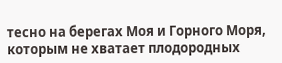тесно на берегах Моя и Горного Моря, которым не хватает плодородных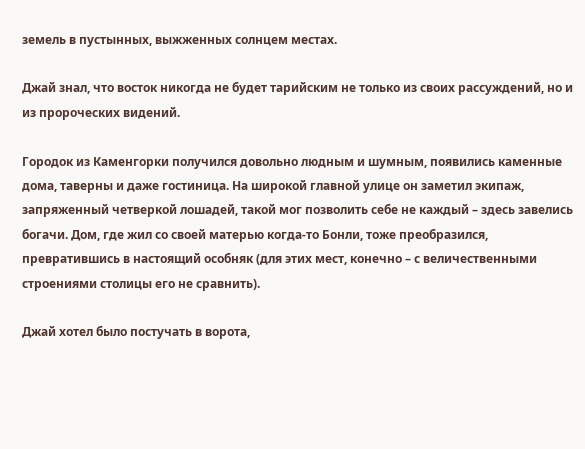земель в пустынных, выжженных солнцем местах.

Джай знал, что восток никогда не будет тарийским не только из своих рассуждений, но и из пророческих видений.

Городок из Каменгорки получился довольно людным и шумным, появились каменные дома, таверны и даже гостиница. На широкой главной улице он заметил экипаж, запряженный четверкой лошадей, такой мог позволить себе не каждый – здесь завелись богачи. Дом, где жил со своей матерью когда-то Бонли, тоже преобразился, превратившись в настоящий особняк (для этих мест, конечно – с величественными строениями столицы его не сравнить).

Джай хотел было постучать в ворота,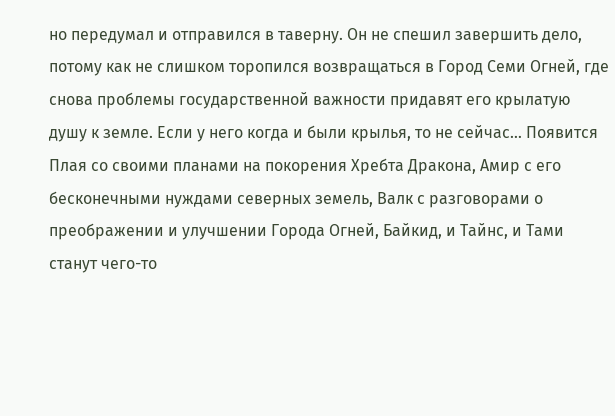но передумал и отправился в таверну. Он не спешил завершить дело, потому как не слишком торопился возвращаться в Город Семи Огней, где снова проблемы государственной важности придавят его крылатую душу к земле. Если у него когда и были крылья, то не сейчас… Появится Плая со своими планами на покорения Хребта Дракона, Амир с его бесконечными нуждами северных земель, Валк с разговорами о преображении и улучшении Города Огней, Байкид, и Тайнс, и Тами станут чего-то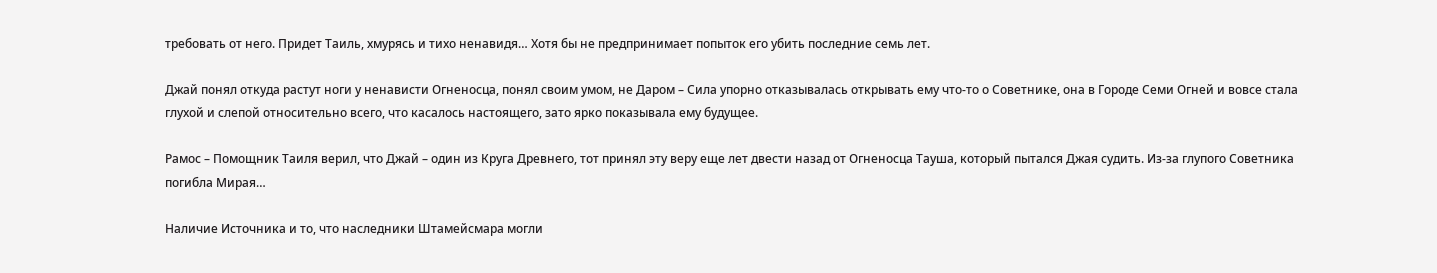требовать от него. Придет Таиль, хмурясь и тихо ненавидя… Хотя бы не предпринимает попыток его убить последние семь лет.

Джай понял откуда растут ноги у ненависти Огненосца, понял своим умом, не Даром – Сила упорно отказывалась открывать ему что-то о Советнике, она в Городе Семи Огней и вовсе стала глухой и слепой относительно всего, что касалось настоящего, зато ярко показывала ему будущее.

Рамос – Помощник Таиля верил, что Джай – один из Круга Древнего, тот принял эту веру еще лет двести назад от Огненосца Тауша, который пытался Джая судить. Из-за глупого Советника погибла Мирая…

Наличие Источника и то, что наследники Штамейсмара могли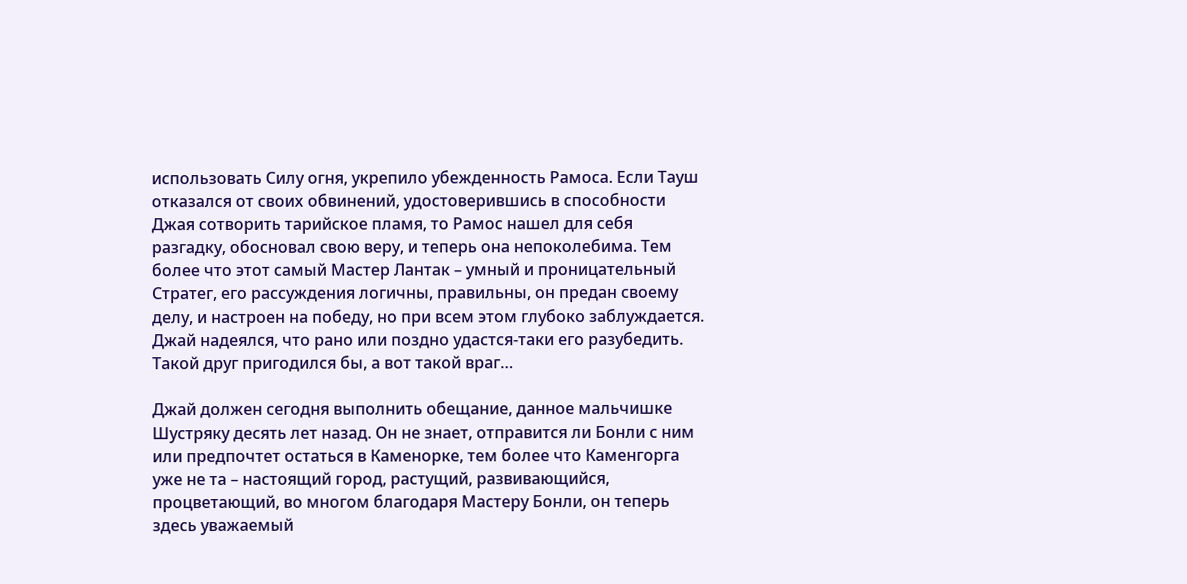использовать Силу огня, укрепило убежденность Рамоса. Если Тауш отказался от своих обвинений, удостоверившись в способности Джая сотворить тарийское пламя, то Рамос нашел для себя разгадку, обосновал свою веру, и теперь она непоколебима. Тем более что этот самый Мастер Лантак – умный и проницательный Стратег, его рассуждения логичны, правильны, он предан своему делу, и настроен на победу, но при всем этом глубоко заблуждается. Джай надеялся, что рано или поздно удастся-таки его разубедить. Такой друг пригодился бы, а вот такой враг…

Джай должен сегодня выполнить обещание, данное мальчишке Шустряку десять лет назад. Он не знает, отправится ли Бонли с ним или предпочтет остаться в Каменорке, тем более что Каменгорга уже не та – настоящий город, растущий, развивающийся, процветающий, во многом благодаря Мастеру Бонли, он теперь здесь уважаемый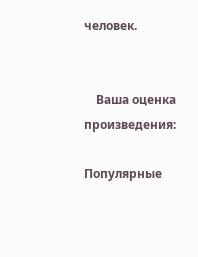человек.


    Ваша оценка произведения:

Популярные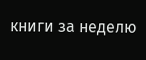книги за неделю